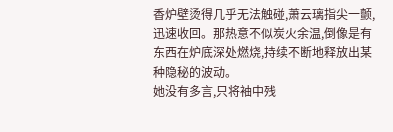香炉壁烫得几乎无法触碰,萧云璃指尖一颤,迅速收回。那热意不似炭火余温,倒像是有东西在炉底深处燃烧,持续不断地释放出某种隐秘的波动。
她没有多言,只将袖中残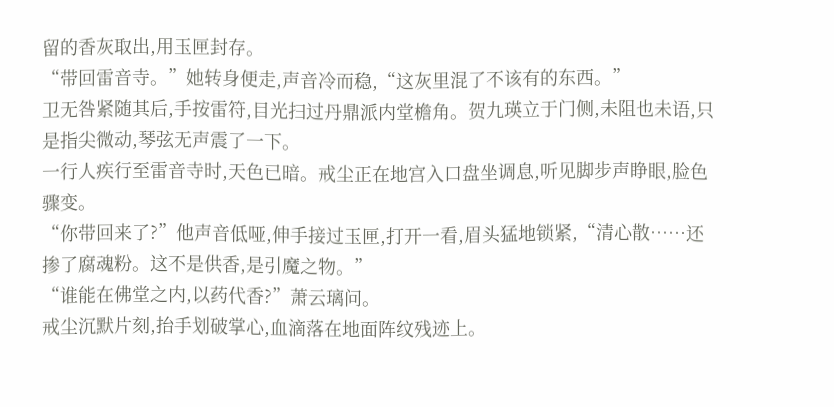留的香灰取出,用玉匣封存。
“带回雷音寺。”她转身便走,声音冷而稳,“这灰里混了不该有的东西。”
卫无咎紧随其后,手按雷符,目光扫过丹鼎派内堂檐角。贺九瑛立于门侧,未阻也未语,只是指尖微动,琴弦无声震了一下。
一行人疾行至雷音寺时,天色已暗。戒尘正在地宫入口盘坐调息,听见脚步声睁眼,脸色骤变。
“你带回来了?”他声音低哑,伸手接过玉匣,打开一看,眉头猛地锁紧,“清心散……还掺了腐魂粉。这不是供香,是引魔之物。”
“谁能在佛堂之内,以药代香?”萧云璃问。
戒尘沉默片刻,抬手划破掌心,血滴落在地面阵纹残迹上。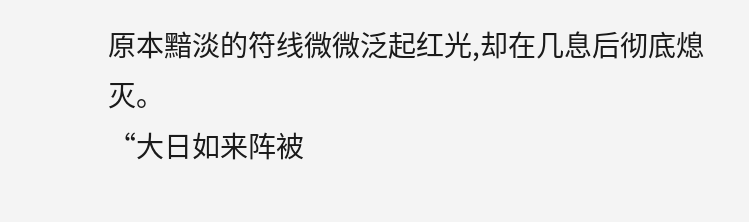原本黯淡的符线微微泛起红光,却在几息后彻底熄灭。
“大日如来阵被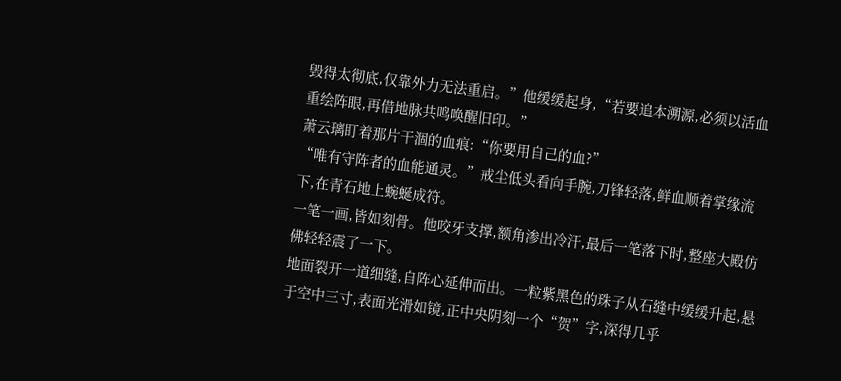毁得太彻底,仅靠外力无法重启。”他缓缓起身,“若要追本溯源,必须以活血重绘阵眼,再借地脉共鸣唤醒旧印。”
萧云璃盯着那片干涸的血痕:“你要用自己的血?”
“唯有守阵者的血能通灵。”戒尘低头看向手腕,刀锋轻落,鲜血顺着掌缘流下,在青石地上蜿蜒成符。
一笔一画,皆如刻骨。他咬牙支撑,额角渗出冷汗,最后一笔落下时,整座大殿仿佛轻轻震了一下。
地面裂开一道细缝,自阵心延伸而出。一粒紫黑色的珠子从石缝中缓缓升起,悬于空中三寸,表面光滑如镜,正中央阴刻一个“贺”字,深得几乎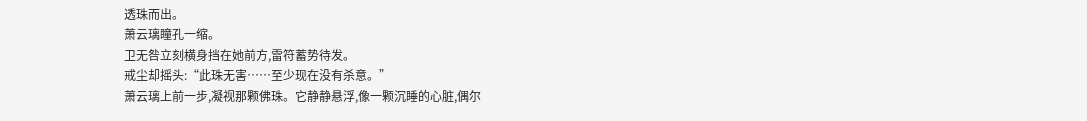透珠而出。
萧云璃瞳孔一缩。
卫无咎立刻横身挡在她前方,雷符蓄势待发。
戒尘却摇头:“此珠无害……至少现在没有杀意。”
萧云璃上前一步,凝视那颗佛珠。它静静悬浮,像一颗沉睡的心脏,偶尔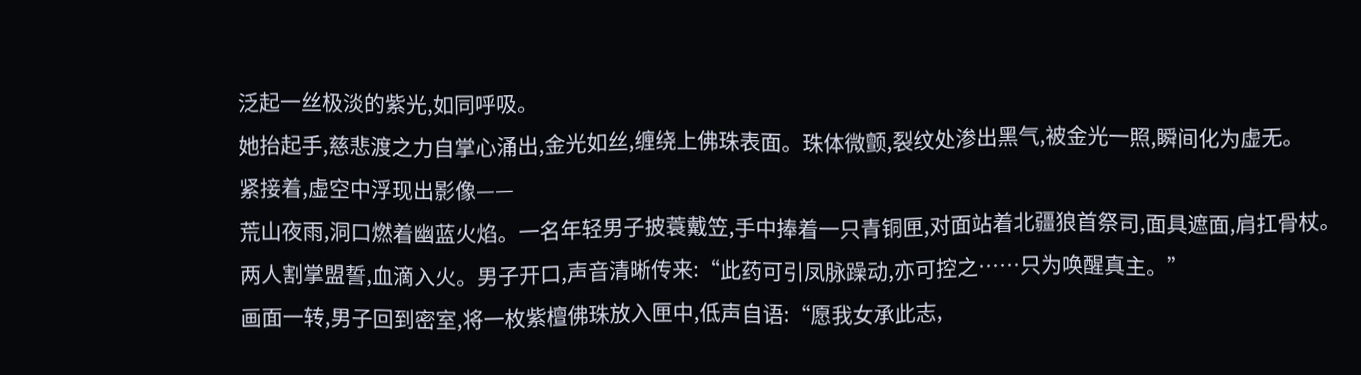泛起一丝极淡的紫光,如同呼吸。
她抬起手,慈悲渡之力自掌心涌出,金光如丝,缠绕上佛珠表面。珠体微颤,裂纹处渗出黑气,被金光一照,瞬间化为虚无。
紧接着,虚空中浮现出影像——
荒山夜雨,洞口燃着幽蓝火焰。一名年轻男子披蓑戴笠,手中捧着一只青铜匣,对面站着北疆狼首祭司,面具遮面,肩扛骨杖。
两人割掌盟誓,血滴入火。男子开口,声音清晰传来:“此药可引凤脉躁动,亦可控之……只为唤醒真主。”
画面一转,男子回到密室,将一枚紫檀佛珠放入匣中,低声自语:“愿我女承此志,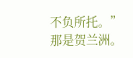不负所托。”
那是贺兰洲。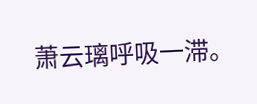萧云璃呼吸一滞。